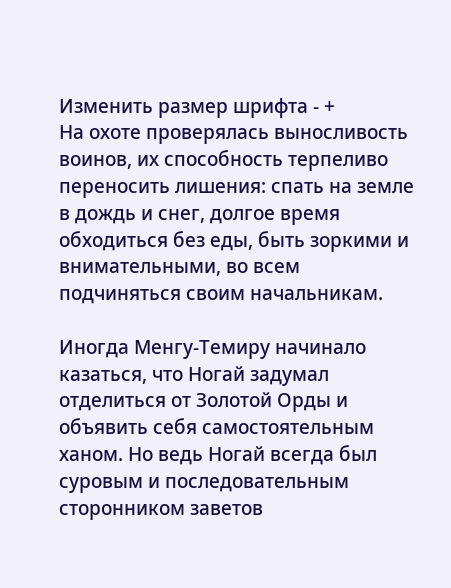Изменить размер шрифта - +
На охоте проверялась выносливость воинов, их способность терпеливо переносить лишения: спать на земле в дождь и снег, долгое время обходиться без еды, быть зоркими и внимательными, во всем подчиняться своим начальникам.

Иногда Менгу-Темиру начинало казаться, что Ногай задумал отделиться от Золотой Орды и объявить себя самостоятельным ханом. Но ведь Ногай всегда был суровым и последовательным сторонником заветов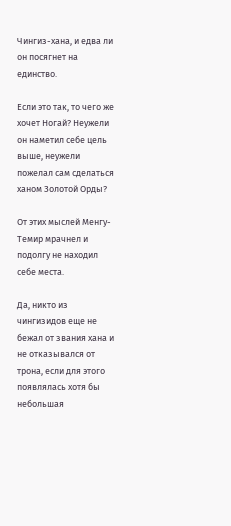Чингиз-хана, и едва ли он посягнет на единство.

Если это так, то чего же хочет Ногай? Неужели он наметил себе цель выше, неужели пожелал сам сделаться ханом Золотой Орды?

От этих мыслей Менгу-Темир мрачнел и подолгу не находил себе места.

Да, никто из чингизидов еще не бежал от звания хана и не отказывался от трона, если для этого появлялась хотя бы небольшая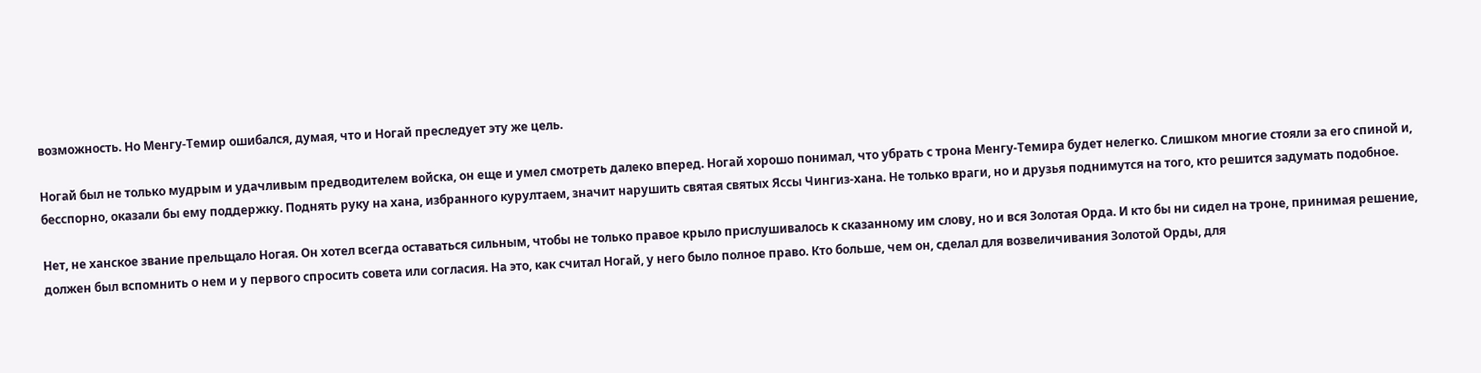возможность. Но Менгу-Темир ошибался, думая, что и Ногай преследует эту же цель.

Ногай был не только мудрым и удачливым предводителем войска, он еще и умел смотреть далеко вперед. Ногай хорошо понимал, что убрать с трона Менгу-Темира будет нелегко. Слишком многие стояли за его спиной и, бесспорно, оказали бы ему поддержку. Поднять руку на хана, избранного курултаем, значит нарушить святая святых Яссы Чингиз-хана. Не только враги, но и друзья поднимутся на того, кто решится задумать подобное.

Нет, не ханское звание прельщало Ногая. Он хотел всегда оставаться сильным, чтобы не только правое крыло прислушивалось к сказанному им слову, но и вся Золотая Орда. И кто бы ни сидел на троне, принимая решение, должен был вспомнить о нем и у первого спросить совета или согласия. На это, как считал Ногай, у него было полное право. Кто больше, чем он, сделал для возвеличивания Золотой Орды, для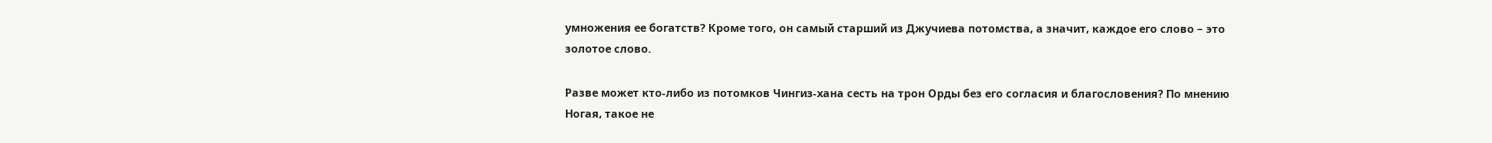умножения ее богатств? Кроме того, он самый старший из Джучиева потомства, а значит, каждое его слово – это золотое слово.

Разве может кто-либо из потомков Чингиз-хана сесть на трон Орды без его согласия и благословения? По мнению Ногая, такое не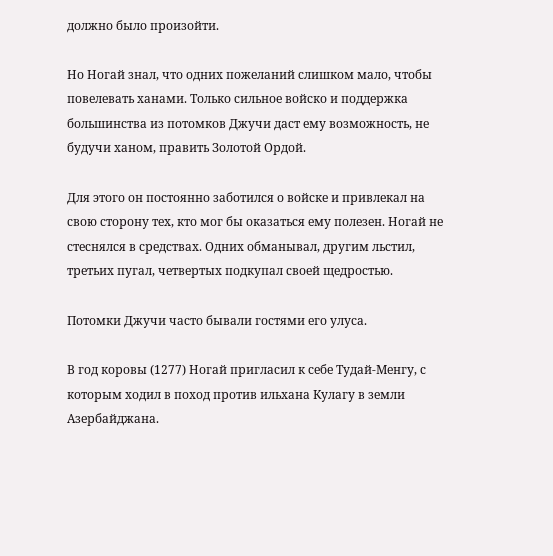должно было произойти.

Но Ногай знал, что одних пожеланий слишком мало, чтобы повелевать ханами. Только сильное войско и поддержка большинства из потомков Джучи даст ему возможность, не будучи ханом, править Золотой Ордой.

Для этого он постоянно заботился о войске и привлекал на свою сторону тех, кто мог бы оказаться ему полезен. Ногай не стеснялся в средствах. Одних обманывал, другим льстил, третьих пугал, четвертых подкупал своей щедростью.

Потомки Джучи часто бывали гостями его улуса.

В год коровы (1277) Ногай пригласил к себе Тудай-Менгу, с которым ходил в поход против ильхана Кулагу в земли Азербайджана.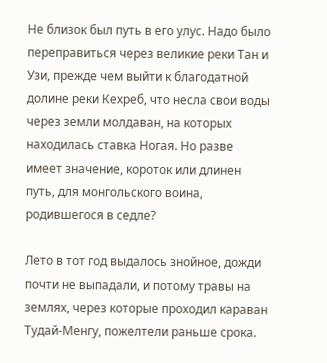Не близок был путь в его улус. Надо было переправиться через великие реки Тан и Узи, прежде чем выйти к благодатной долине реки Кехреб, что несла свои воды через земли молдаван, на которых находилась ставка Ногая. Но разве имеет значение, короток или длинен путь, для монгольского воина, родившегося в седле?

Лето в тот год выдалось знойное, дожди почти не выпадали, и потому травы на землях, через которые проходил караван Тудай-Менгу, пожелтели раньше срока.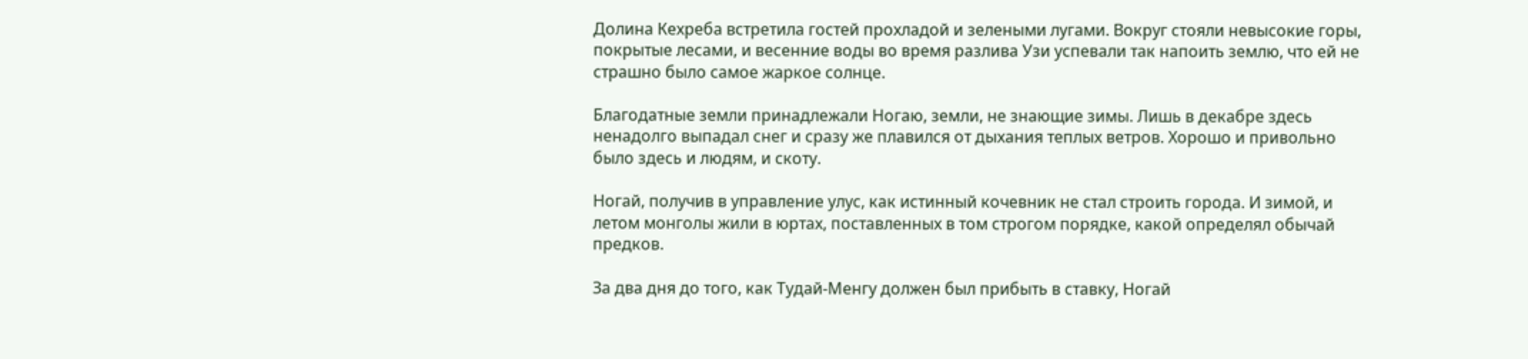Долина Кехреба встретила гостей прохладой и зелеными лугами. Вокруг стояли невысокие горы, покрытые лесами, и весенние воды во время разлива Узи успевали так напоить землю, что ей не страшно было самое жаркое солнце.

Благодатные земли принадлежали Ногаю, земли, не знающие зимы. Лишь в декабре здесь ненадолго выпадал снег и сразу же плавился от дыхания теплых ветров. Хорошо и привольно было здесь и людям, и скоту.

Ногай, получив в управление улус, как истинный кочевник не стал строить города. И зимой, и летом монголы жили в юртах, поставленных в том строгом порядке, какой определял обычай предков.

За два дня до того, как Тудай-Менгу должен был прибыть в ставку, Ногай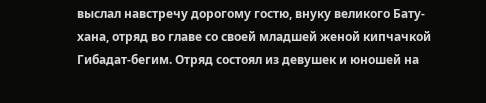выслал навстречу дорогому гостю, внуку великого Бату-хана, отряд во главе со своей младшей женой кипчачкой Гибадат-бегим. Отряд состоял из девушек и юношей на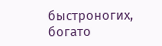быстроногих, богато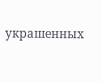украшенных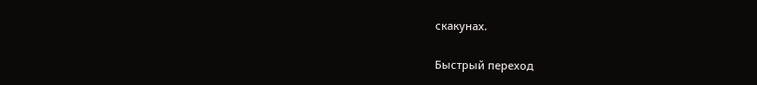скакунах.

Быстрый переход